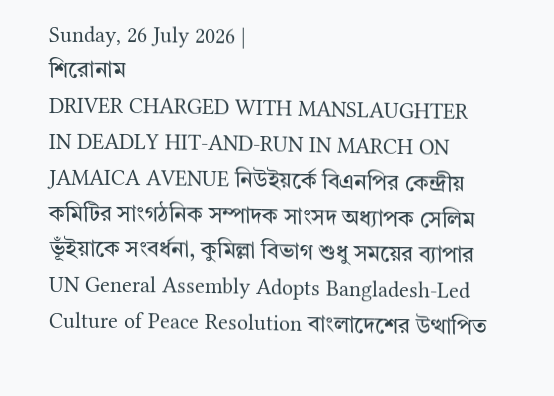Sunday, 26 July 2026 |
শিরোনাম
DRIVER CHARGED WITH MANSLAUGHTER IN DEADLY HIT-AND-RUN IN MARCH ON JAMAICA AVENUE নিউইয়র্কে বিএনপির কেন্দ্রীয় কমিটির সাংগঠনিক সম্পাদক সাংসদ অধ্যাপক সেলিম ভূঁইয়াকে সংবর্ধনা, কুমিল্লা বিভাগ শুধু সময়ের ব্যাপার UN General Assembly Adopts Bangladesh-Led Culture of Peace Resolution বাংলাদেশের উত্থাপিত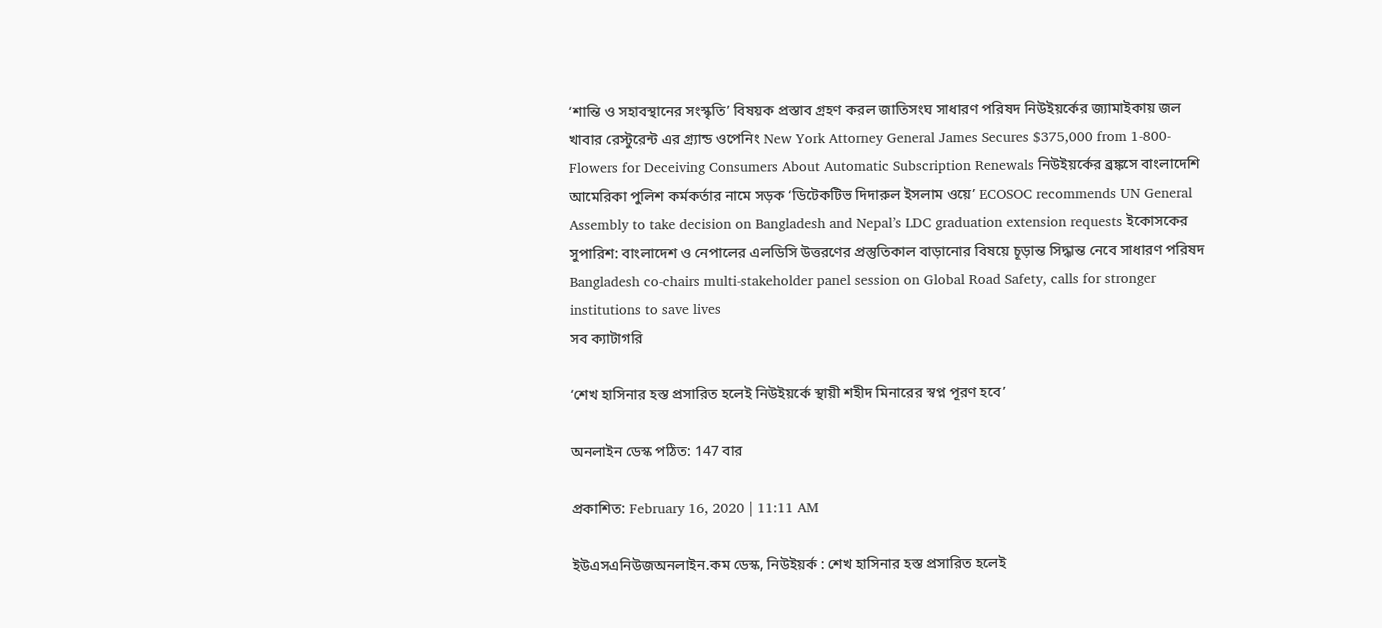‘শান্তি ও সহাবস্থানের সংস্কৃতি’ বিষয়ক প্রস্তাব গ্রহণ করল জাতিসংঘ সাধারণ পরিষদ নিউইয়র্কের জ্যামাইকায় জল খাবার রেস্টুরেন্ট এর গ্র্যান্ড ওপেনিং New York Attorney General James Secures $375,000 from 1-800-Flowers for Deceiving Consumers About Automatic Subscription Renewals নিউইয়র্কের ব্রঙ্কসে বাংলাদেশি আমেরিকা পুলিশ কর্মকর্তার নামে সড়ক ‘ডিটেকটিভ দিদারুল ইসলাম ওয়ে’ ECOSOC recommends UN General Assembly to take decision on Bangladesh and Nepal’s LDC graduation extension requests ইকোসকের সুপারিশ: বাংলাদেশ ও নেপালের এলডিসি উত্তরণের প্রস্তুতিকাল বাড়ানোর বিষয়ে চূড়ান্ত সিদ্ধান্ত নেবে সাধারণ পরিষদ Bangladesh co-chairs multi-stakeholder panel session on Global Road Safety, calls for stronger institutions to save lives
সব ক্যাটাগরি

‘শেখ হাসিনার হস্ত প্রসারিত হলেই নিউইয়র্কে স্থায়ী শহীদ মিনারের স্বপ্ন পূরণ হবে’

অনলাইন ডেস্ক পঠিত: 147 বার

প্রকাশিত: February 16, 2020 | 11:11 AM

ইউএসএনিউজঅনলাইন.কম ডেস্ক, নিউইয়র্ক : শেখ হাসিনার হস্ত প্রসারিত হলেই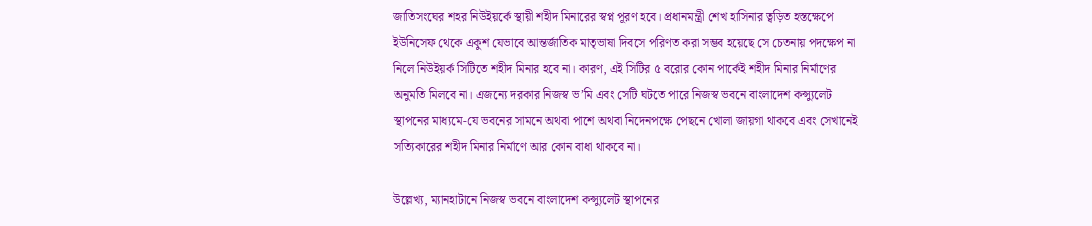জাতিসংঘের শহর নিউইয়র্কে স্থায়ী শহীদ মিনারের স্বপ্ন পূরণ হবে। প্রধানমন্ত্রী শেখ হাসিনার ত্বড়িত হস্তক্ষেপে ইউনিসেফ থেকে একুশ যেভাবে আন্তর্জাতিক মাতৃভাষা দিবসে পরিণত করা সম্ভব হয়েছে সে চেতনায় পদক্ষেপ না নিলে নিউইয়র্ক সিটিতে শহীদ মিনার হবে না। কারণ, এই সিটির ৫ বরোর কোন পার্কেই শহীদ মিনার নির্মাণের অনুমতি মিলবে না। এজন্যে দরকার নিজস্ব ভ’মি এবং সেটি ঘটতে পারে নিজস্ব ভবনে বাংলাদেশ কন্স্যুলেট স্থাপনের মাধ্যমে-যে ভবনের সামনে অথবা পাশে অথবা নিদেনপক্ষে পেছনে খোলা জায়গা থাকবে এবং সেখানেই সত্যিকারের শহীদ মিনার নির্মাণে আর কোন বাধা থাকবে না।

উল্লেখ্য, ম্যানহাটানে নিজস্ব ভবনে বাংলাদেশ কন্স্যুলেট স্থাপনের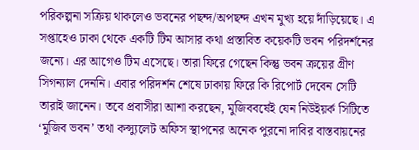পরিকল্পনা সক্রিয় থাকলেও ভবনের পছন্দ/অপছন্দ এখন মুখ্য হয়ে দাঁড়িয়েছে। এ সপ্তাহেও ঢাকা থেকে একটি টিম আসার কথা প্রস্তাবিত কয়েকটি ভবন পরিদর্শনের জন্যে। এর আগেও টিম এসেছে। তারা ফিরে গেছেন কিন্তু ভবন ক্রয়ের গ্রীণ সিগন্যাল দেননি। এবার পরিদর্শন শেষে ঢাকায় ফিরে কি রিপোর্ট দেবেন সেটি তারাই জানেন। তবে প্রবাসীরা আশা করছেন, মুজিববর্ষেই যেন নিউইয়র্ক সিটিতে ‘মুজিব ভবন’ তথা কন্স্যুলেট অফিস স্থাপনের অনেক পুরনো দাবির বাস্তবায়নের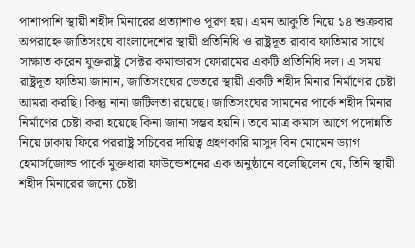পাশাপাশি স্থায়ী শহীদ মিনারের প্রত্যাশাও পূরণ হয়। এমন আকুতি নিয়ে ১৪ শুক্রবার অপরাহ্নে জাতিসংঘে বাংলাদেশের স্থায়ী প্রতিনিধি ও রাষ্ট্রদূত রাবাব ফাতিমার সাথে সাক্ষাত করেন যুক্তরাষ্ট্র সেক্টর কমান্ডারস ফোরামের একটি প্রতিনিধি দল। এ সময় রাষ্ট্রদূত ফাতিমা জানান, জাতিসংঘের ভেতরে স্থায়ী একটি শহীদ মিনার নির্মাণের চেষ্টা আমরা করছি। কিন্তু নানা জটিলতা রয়েছে। জাতিসংঘের সামনের পার্কে শহীদ মিনার নির্মাণের চেষ্টা করা হয়েছে কিনা জানা সম্ভব হয়নি। তবে মাত্র কমাস আগে পদোন্নতি নিয়ে ঢাকায় ফিরে পররাষ্ট্র সচিবের দায়িত্ব গ্রহণকারি মাসুদ বিন মোমেন ড্যাগ হেমার্সজোল্ড পার্কে মুক্তধারা ফাউন্ডেশনের এক অনুষ্ঠানে বলেছিলেন যে, তিনি স্থায়ী শহীদ মিনারের জন্যে চেষ্টা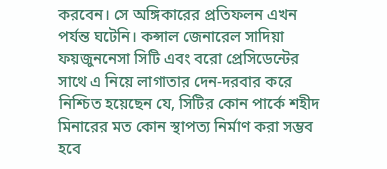করবেন। সে অঙ্গিকারের প্রতিফলন এখন পর্যন্ত ঘটেনি। কন্সাল জেনারেল সাদিয়া ফয়জুননেসা সিটি এবং বরো প্রেসিডেন্টের সাথে এ নিয়ে লাগাতার দেন-দরবার করে নিশ্চিত হয়েছেন যে, সিটির কোন পার্কে শহীদ মিনারের মত কোন স্থাপত্য নির্মাণ করা সম্ভব হবে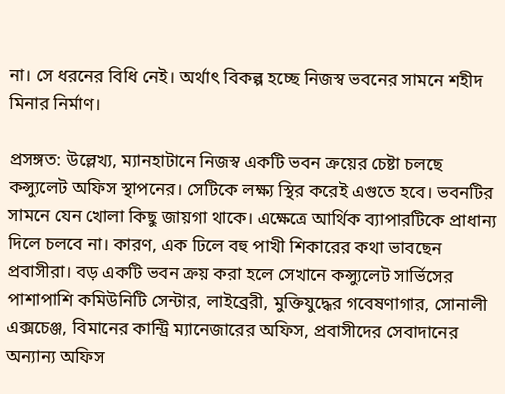না। সে ধরনের বিধি নেই। অর্থাৎ বিকল্প হচ্ছে নিজস্ব ভবনের সামনে শহীদ মিনার নির্মাণ।

প্রসঙ্গত: উল্লেখ্য, ম্যানহাটানে নিজস্ব একটি ভবন ক্রয়ের চেষ্টা চলছে কন্স্যুলেট অফিস স্থাপনের। সেটিকে লক্ষ্য স্থির করেই এগুতে হবে। ভবনটির সামনে যেন খোলা কিছু জায়গা থাকে। এক্ষেত্রে আর্থিক ব্যাপারটিকে প্রাধান্য দিলে চলবে না। কারণ, এক ঢিলে বহু পাখী শিকারের কথা ভাবছেন প্রবাসীরা। বড় একটি ভবন ক্রয় করা হলে সেখানে কন্স্যুলেট সার্ভিসের পাশাপাশি কমিউনিটি সেন্টার, লাইব্রেরী, মুক্তিযুদ্ধের গবেষণাগার, সোনালী এক্সচেঞ্জ, বিমানের কান্ট্রি ম্যানেজারের অফিস, প্রবাসীদের সেবাদানের অন্যান্য অফিস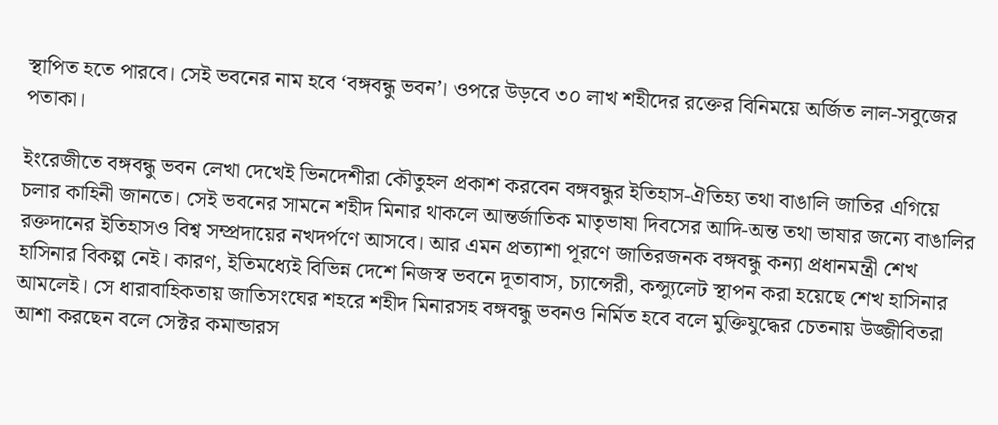স্থাপিত হতে পারবে। সেই ভবনের নাম হবে ‘বঙ্গবন্ধু ভবন’। ওপরে উড়বে ৩০ লাখ শহীদের রক্তের বিনিময়ে অর্জিত লাল-সবুজের পতাকা।

ইংরেজীতে বঙ্গবন্ধু ভবন লেখা দেখেই ভিনদেশীরা কৌতুহল প্রকাশ করবেন বঙ্গবন্ধুর ইতিহাস-ঐতিহ্য তথা বাঙালি জাতির এগিয়ে চলার কাহিনী জানতে। সেই ভবনের সামনে শহীদ মিনার থাকলে আন্তর্জাতিক মাতৃভাষা দিবসের আদি-অন্ত তথা ভাষার জন্যে বাঙালির রক্তদানের ইতিহাসও বিশ্ব সম্প্রদায়ের নখদর্পণে আসবে। আর এমন প্রত্যাশা পূরণে জাতিরজনক বঙ্গবন্ধু কন্যা প্রধানমন্ত্রী শেখ হাসিনার বিকল্প নেই। কারণ, ইতিমধ্যেই বিভিন্ন দেশে নিজস্ব ভবনে দূতাবাস, চ্যান্সেরী, কন্স্যুলেট স্থাপন করা হয়েছে শেখ হাসিনার আমলেই। সে ধারাবাহিকতায় জাতিসংঘের শহরে শহীদ মিনারসহ বঙ্গবন্ধু ভবনও নির্মিত হবে বলে মুক্তিযুদ্ধের চেতনায় উজ্জীবিতরা আশা করছেন বলে সেক্টর কমান্ডারস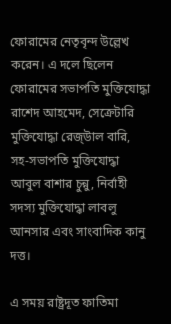ফোরামের নেতৃবৃন্দ উল্লেখ করেন। এ দলে ছিলেন ফোরামের সভাপতি মুক্তিযোদ্ধা রাশেদ আহমেদ, সেক্রেটারি মুক্তিযোদ্ধা রেজ্উাল বারি, সহ-সভাপতি মুক্তিযোদ্ধা আবুল বাশার চুন্নু, নির্বাহী সদস্য মুক্তিযোদ্ধা লাবলু আনসার এবং সাংবাদিক কানু দত্ত।

এ সময় রাষ্ট্রদূত ফাতিমা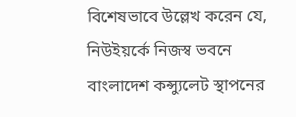বিশেষভাবে উল্লেখ করেন যে, নিউইয়র্কে নিজস্ব ভবনে বাংলাদেশ কন্স্যুলেট স্থাপনের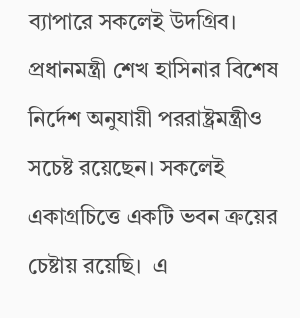ব্যাপারে সকলেই উদগ্রিব। প্রধানমন্ত্রী শেখ হাসিনার বিশেষ নির্দেশ অনুযায়ী পররাষ্ট্রমন্ত্রীও সচেষ্ট রয়েছেন। সকলেই একাগ্রচিত্তে একটি ভবন ক্রয়ের চেষ্টায় রয়েছি।  এ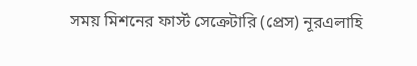সময় মিশনের ফার্স্ট সেক্রেটারি (প্রেস) নূরএলাহি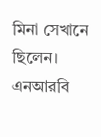মিনা সেখানে ছিলেন। এনআরবি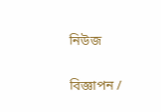নিউজ

বিজ্ঞাপন /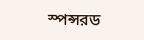স্পন্সরড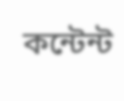কন্টেন্ট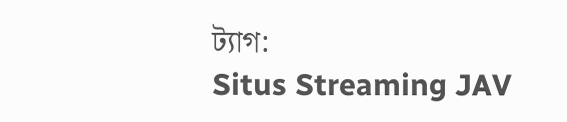ট্যাগ:
Situs Streaming JAV